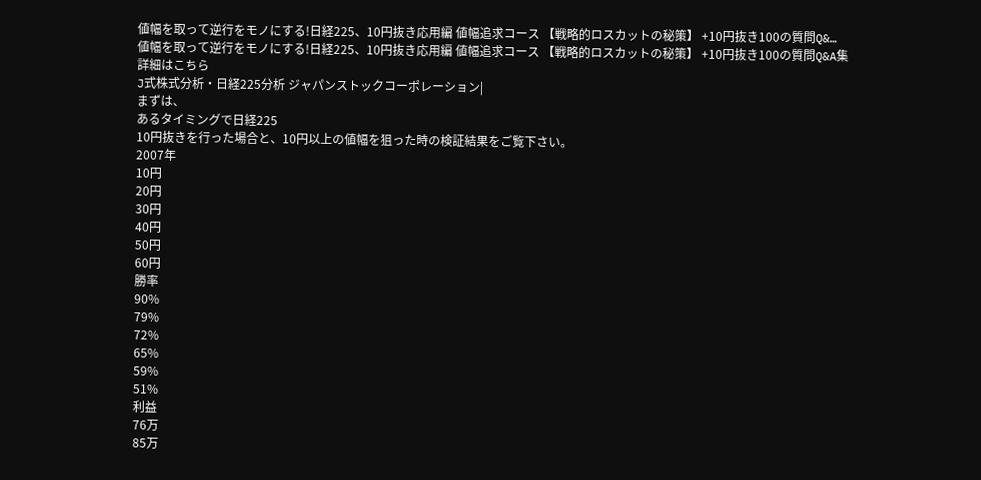値幅を取って逆行をモノにする!日経225、10円抜き応用編 値幅追求コース 【戦略的ロスカットの秘策】 +10円抜き100の質問Q&…
値幅を取って逆行をモノにする!日経225、10円抜き応用編 値幅追求コース 【戦略的ロスカットの秘策】 +10円抜き100の質問Q&A集
詳細はこちら
J式株式分析・日経225分析 ジャパンストックコーポレーション|
まずは、
あるタイミングで日経225
10円抜きを行った場合と、10円以上の値幅を狙った時の検証結果をご覧下さい。
2007年
10円
20円
30円
40円
50円
60円
勝率
90%
79%
72%
65%
59%
51%
利益
76万
85万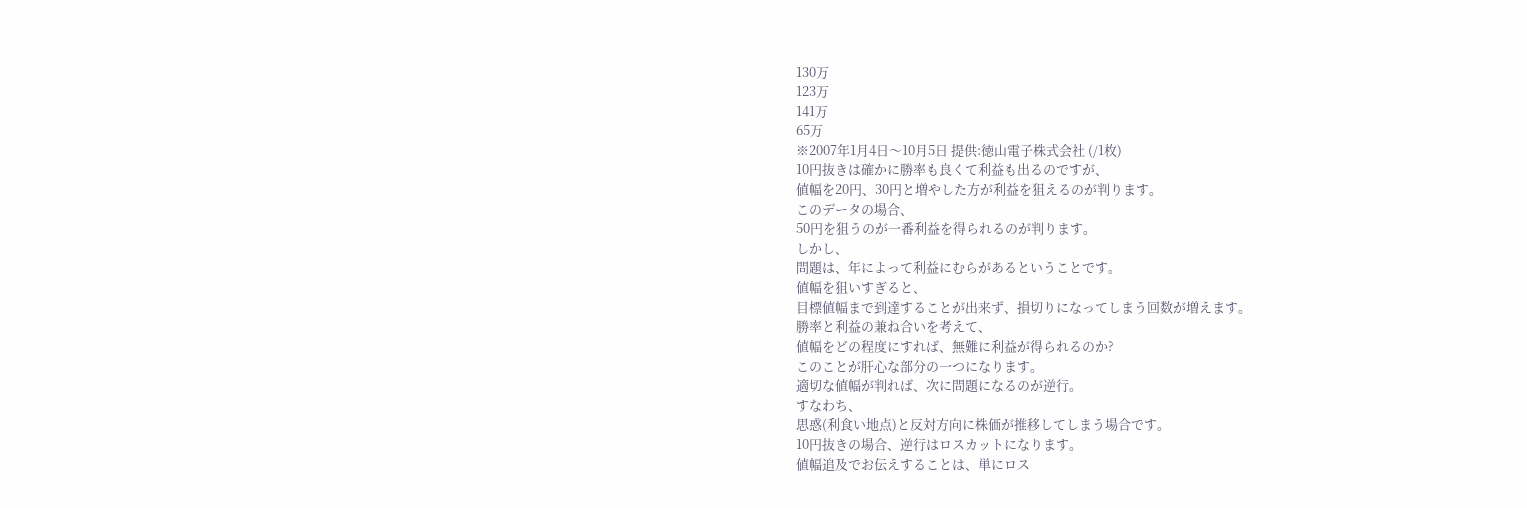130万
123万
141万
65万
※2007年1月4日〜10月5日 提供:徳山電子株式会社 (/1枚)
10円抜きは確かに勝率も良くて利益も出るのですが、
値幅を20円、30円と増やした方が利益を狙えるのが判ります。
このデータの場合、
50円を狙うのが一番利益を得られるのが判ります。
しかし、
問題は、年によって利益にむらがあるということです。
値幅を狙いすぎると、
目標値幅まで到達することが出来ず、損切りになってしまう回数が増えます。
勝率と利益の兼ね合いを考えて、
値幅をどの程度にすれば、無難に利益が得られるのか?
このことが肝心な部分の一つになります。
適切な値幅が判れば、次に問題になるのが逆行。
すなわち、
思惑(利食い地点)と反対方向に株価が推移してしまう場合です。
10円抜きの場合、逆行はロスカットになります。
値幅追及でお伝えすることは、単にロス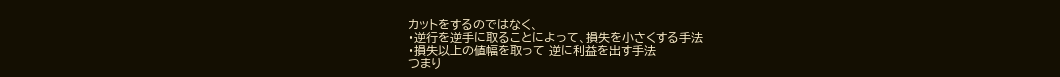カットをするのではなく、
・逆行を逆手に取ることによって、損失を小さくする手法
・損失以上の値幅を取って 逆に利益を出す手法
つまり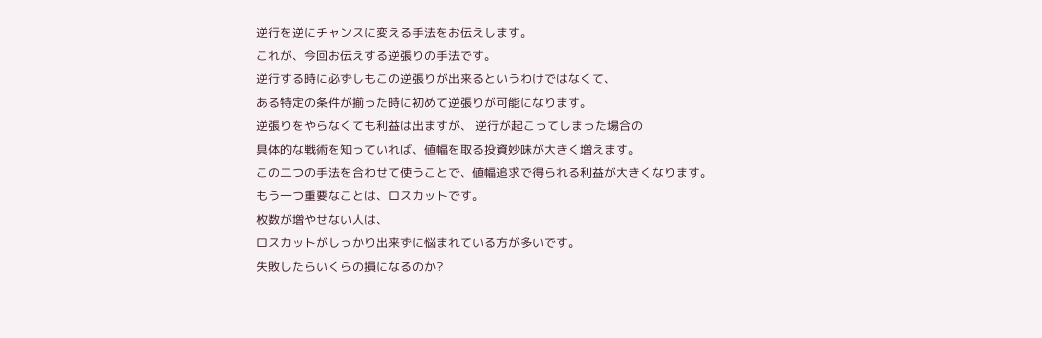逆行を逆にチャンスに変える手法をお伝えします。
これが、今回お伝えする逆張りの手法です。
逆行する時に必ずしもこの逆張りが出来るというわけではなくて、
ある特定の条件が揃った時に初めて逆張りが可能になります。
逆張りをやらなくても利益は出ますが、 逆行が起こってしまった場合の
具体的な戦術を知っていれば、値幅を取る投資妙味が大きく増えます。
この二つの手法を合わせて使うことで、値幅追求で得られる利益が大きくなります。
もう一つ重要なことは、ロスカットです。
枚数が増やせない人は、
ロスカットがしっかり出来ずに悩まれている方が多いです。
失敗したらいくらの損になるのか?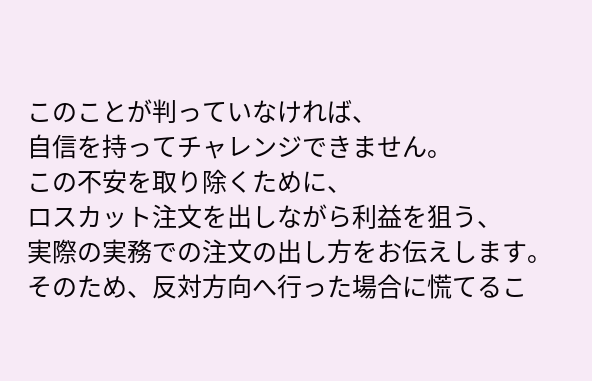このことが判っていなければ、
自信を持ってチャレンジできません。
この不安を取り除くために、
ロスカット注文を出しながら利益を狙う、
実際の実務での注文の出し方をお伝えします。
そのため、反対方向へ行った場合に慌てるこ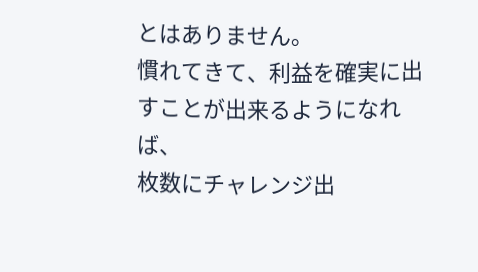とはありません。
慣れてきて、利益を確実に出すことが出来るようになれば、
枚数にチャレンジ出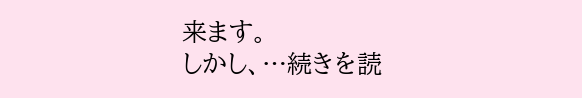来ます。
しかし、…続きを読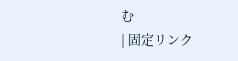む
| 固定リンク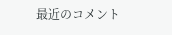最近のコメント